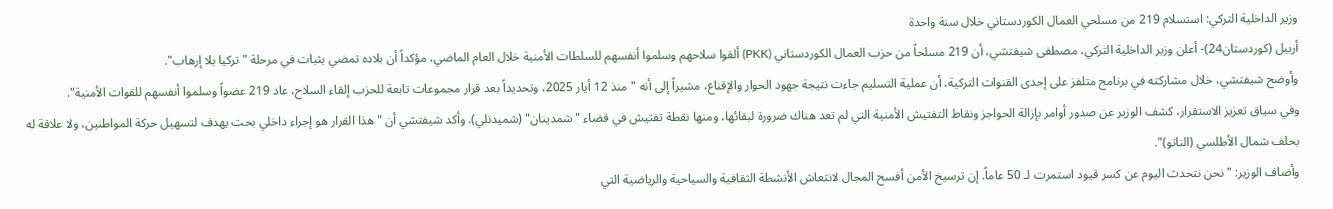وزير الداخلية التركي: استسلام 219 من مسلحي العمال الكوردستاني خلال سنة واحدة
أربيل (كوردستان24)- أعلن وزير الداخلية التركي، مصطفى شيفتشي، أن 219 مسلحاً من حزب العمال الكوردستاني (PKK) ألقوا سلاحهم وسلموا أنفسهم للسلطات الأمنية خلال العام الماضي، مؤكداً أن بلاده تمضي بثبات في مرحلة "تركيا بلا إرهاب".
وأوضح شيفتشي، خلال مشاركته في برنامج متلفز على إحدى القنوات التركية، أن عملية التسليم جاءت نتيجة جهود الحوار والإقناع، مشيراً إلى أنه "منذ 12 أيار 2025، وتحديداً بعد قرار مجموعات تابعة للحزب إلقاء السلاح، عاد 219 عضواً وسلموا أنفسهم للقوات الأمنية".
وفي سياق تعزيز الاستقرار، كشف الوزير عن صدور أوامر بإزالة الحواجز ونقاط التفتيش الأمنية التي لم تعد هناك ضرورة لبقائها، ومنها نقطة تفتيش في قضاء "شمدينان" (شميدنلي). وأكد شيفتشي أن "هذا القرار هو إجراء داخلي بحت يهدف لتسهيل حركة المواطنين، ولا علاقة له بحلف شمال الأطلسي (الناتو)".
وأضاف الوزير: "نحن نتحدث اليوم عن كسر قيود استمرت لـ 50 عاماً. إن ترسيخ الأمن أفسح المجال لانتعاش الأنشطة الثقافية والسياحية والرياضية التي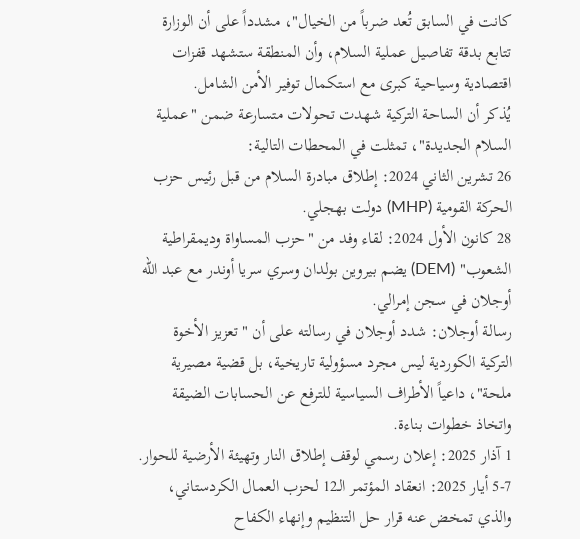كانت في السابق تُعد ضرباً من الخيال"، مشدداً على أن الوزارة تتابع بدقة تفاصيل عملية السلام، وأن المنطقة ستشهد قفزات اقتصادية وسياحية كبرى مع استكمال توفير الأمن الشامل.
يُذكر أن الساحة التركية شهدت تحولات متسارعة ضمن "عملية السلام الجديدة"، تمثلت في المحطات التالية:
26 تشرين الثاني 2024: إطلاق مبادرة السلام من قبل رئيس حزب الحركة القومية (MHP) دولت بهجلي.
28 كانون الأول 2024: لقاء وفد من "حزب المساواة وديمقراطية الشعوب" (DEM) يضم بيروين بولدان وسري سريا أوندر مع عبد الله أوجلان في سجن إمرالي.
رسالة أوجلان: شدد أوجلان في رسالته على أن "تعزيز الأخوة التركية الكوردية ليس مجرد مسؤولية تاريخية، بل قضية مصيرية ملحة"، داعياً الأطراف السياسية للترفع عن الحسابات الضيقة واتخاذ خطوات بناءة.
1 آذار 2025: إعلان رسمي لوقف إطلاق النار وتهيئة الأرضية للحوار.
5-7 أيار 2025: انعقاد المؤتمر الـ12 لحزب العمال الكردستاني، والذي تمخض عنه قرار حل التنظيم وإنهاء الكفاح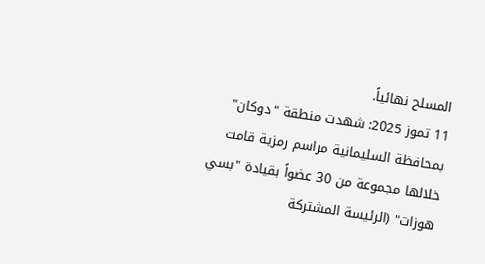المسلح نهائياً.
11 تموز 2025: شهدت منطقة "دوكان" بمحافظة السليمانية مراسم رمزية قامت خلالها مجموعة من 30 عضواً بقيادة "بسي هوزات" (الرئيسة المشتركة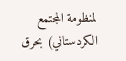لمنظومة المجتمع الكردستاني) بحرق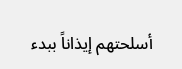أسلحتهم إيذاناً ببدء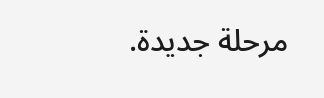مرحلة جديدة.